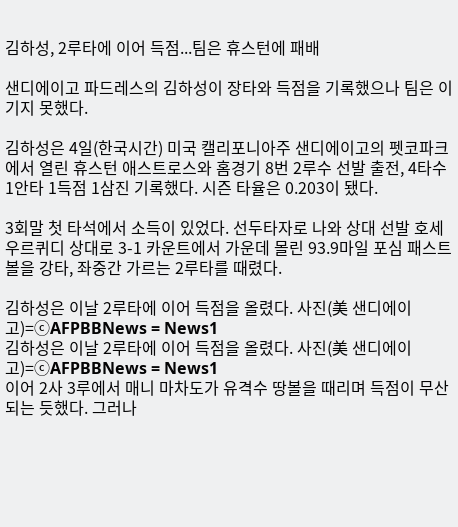김하성, 2루타에 이어 득점...팀은 휴스턴에 패배

샌디에이고 파드레스의 김하성이 장타와 득점을 기록했으나 팀은 이기지 못했다.

김하성은 4일(한국시간) 미국 캘리포니아주 샌디에이고의 펫코파크에서 열린 휴스턴 애스트로스와 홈경기 8번 2루수 선발 출전, 4타수 1안타 1득점 1삼진 기록했다. 시즌 타율은 0.203이 됐다.

3회말 첫 타석에서 소득이 있었다. 선두타자로 나와 상대 선발 호세 우르퀴디 상대로 3-1 카운트에서 가운데 몰린 93.9마일 포심 패스트볼을 강타, 좌중간 가르는 2루타를 때렸다.

김하성은 이날 2루타에 이어 득점을 올렸다. 사진(美 샌디에이고)=ⓒAFPBBNews = News1
김하성은 이날 2루타에 이어 득점을 올렸다. 사진(美 샌디에이고)=ⓒAFPBBNews = News1
이어 2사 3루에서 매니 마차도가 유격수 땅볼을 때리며 득점이 무산되는 듯했다. 그러나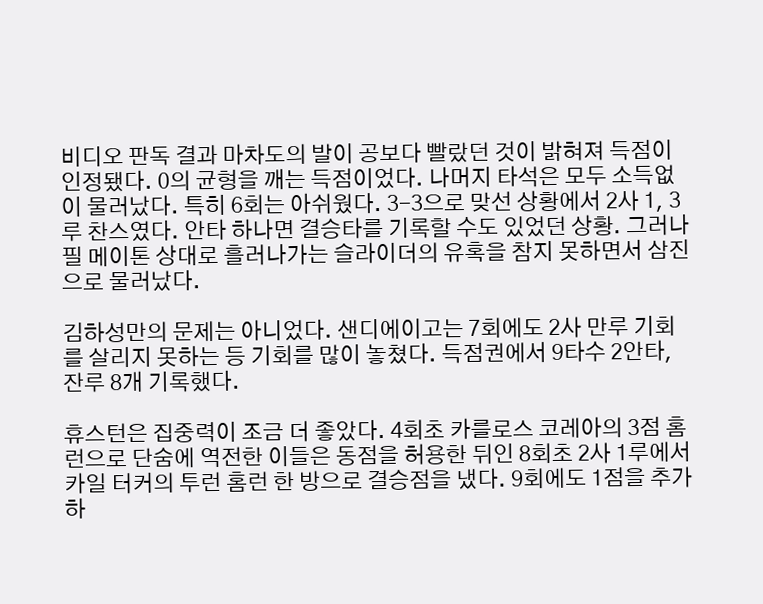비디오 판독 결과 마차도의 발이 공보다 빨랐던 것이 밝혀져 득점이 인정됐다. 0의 균형을 깨는 득점이었다. 나머지 타석은 모두 소득없이 물러났다. 특히 6회는 아쉬웠다. 3-3으로 맞선 상황에서 2사 1, 3루 찬스였다. 안타 하나면 결승타를 기록할 수도 있었던 상황. 그러나 필 메이톤 상대로 흘러나가는 슬라이더의 유혹을 참지 못하면서 삼진으로 물러났다.

김하성만의 문제는 아니었다. 샌디에이고는 7회에도 2사 만루 기회를 살리지 못하는 등 기회를 많이 놓쳤다. 득점권에서 9타수 2안타, 잔루 8개 기록했다.

휴스턴은 집중력이 조금 더 좋았다. 4회초 카를로스 코레아의 3점 홈런으로 단숨에 역전한 이들은 동점을 허용한 뒤인 8회초 2사 1루에서 카일 터커의 투런 홈런 한 방으로 결승점을 냈다. 9회에도 1점을 추가하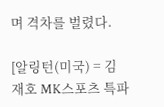며 격차를 벌렸다.

[알링턴(미국) = 김재호 MK스포츠 특파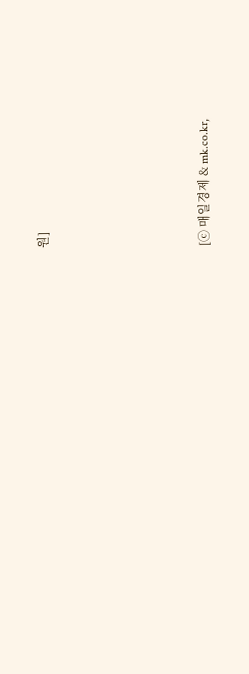원]






[ⓒ 매일경제 & mk.co.kr,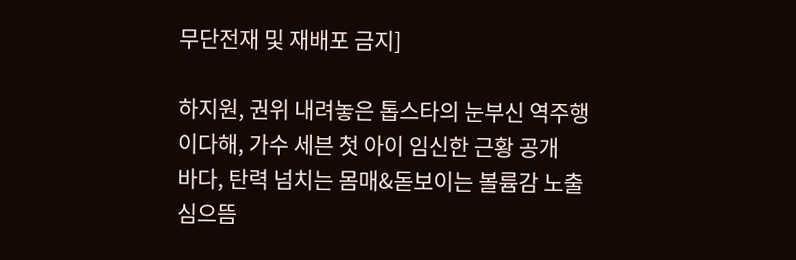무단전재 및 재배포 금지]

하지원, 권위 내려놓은 톱스타의 눈부신 역주행
이다해, 가수 세븐 첫 아이 임신한 근황 공개
바다, 탄력 넘치는 몸매&돋보이는 볼륨감 노출
심으뜸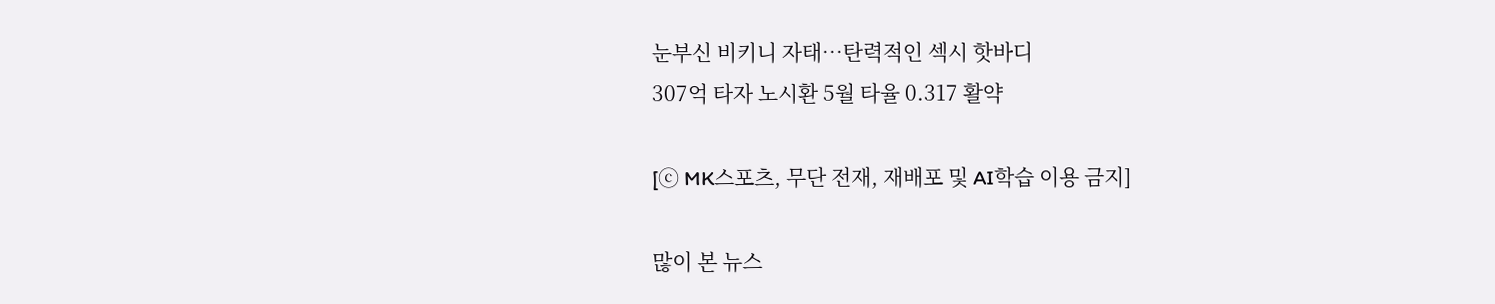눈부신 비키니 자태…탄력적인 섹시 핫바디
307억 타자 노시환 5월 타율 0.317 활약

[ⓒ MK스포츠, 무단 전재, 재배포 및 AI학습 이용 금지]

많이 본 뉴스